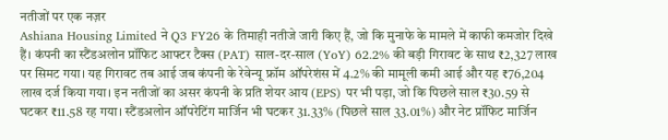नतीजों पर एक नज़र
Ashiana Housing Limited ने Q3 FY26 के तिमाही नतीजे जारी किए हैं, जो कि मुनाफे के मामले में काफी कमजोर दिखे हैं। कंपनी का स्टैंडअलोन प्रॉफिट आफ्टर टैक्स (PAT) साल-दर-साल (YoY) 62.2% की बड़ी गिरावट के साथ ₹2,327 लाख पर सिमट गया। यह गिरावट तब आई जब कंपनी के रेवेन्यू फ्रॉम ऑपरेशंस में 4.2% की मामूली कमी आई और यह ₹76,204 लाख दर्ज किया गया। इन नतीजों का असर कंपनी के प्रति शेयर आय (EPS) पर भी पड़ा, जो कि पिछले साल ₹30.59 से घटकर ₹11.58 रह गया। स्टैंडअलोन ऑपरेटिंग मार्जिन भी घटकर 31.33% (पिछले साल 33.01%) और नेट प्रॉफिट मार्जिन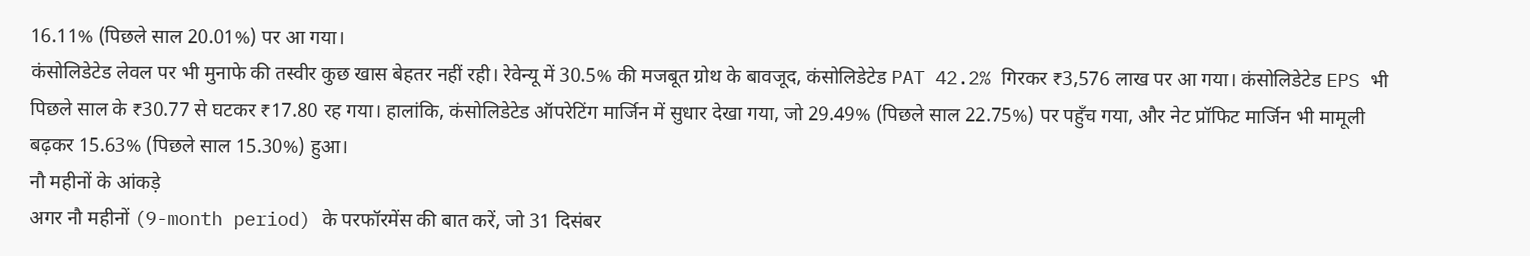16.11% (पिछले साल 20.01%) पर आ गया।
कंसोलिडेटेड लेवल पर भी मुनाफे की तस्वीर कुछ खास बेहतर नहीं रही। रेवेन्यू में 30.5% की मजबूत ग्रोथ के बावजूद, कंसोलिडेटेड PAT 42.2% गिरकर ₹3,576 लाख पर आ गया। कंसोलिडेटेड EPS भी पिछले साल के ₹30.77 से घटकर ₹17.80 रह गया। हालांकि, कंसोलिडेटेड ऑपरेटिंग मार्जिन में सुधार देखा गया, जो 29.49% (पिछले साल 22.75%) पर पहुँच गया, और नेट प्रॉफिट मार्जिन भी मामूली बढ़कर 15.63% (पिछले साल 15.30%) हुआ।
नौ महीनों के आंकड़े
अगर नौ महीनों (9-month period) के परफॉरमेंस की बात करें, जो 31 दिसंबर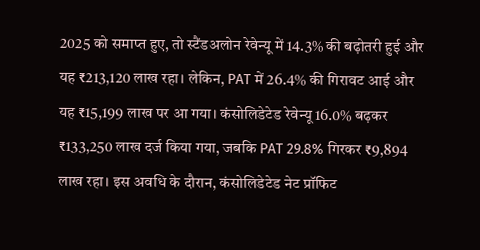2025 को समाप्त हुए, तो स्टैंडअलोन रेवेन्यू में 14.3% की बढ़ोतरी हुई और यह ₹213,120 लाख रहा। लेकिन, PAT में 26.4% की गिरावट आई और यह ₹15,199 लाख पर आ गया। कंसोलिडेटेड रेवेन्यू 16.0% बढ़कर ₹133,250 लाख दर्ज किया गया, जबकि PAT 29.8% गिरकर ₹9,894 लाख रहा। इस अवधि के दौरान, कंसोलिडेटेड नेट प्रॉफिट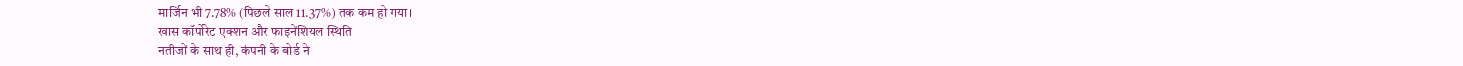मार्जिन भी 7.78% (पिछले साल 11.37%) तक कम हो गया।
खास कॉर्पोरेट एक्शन और फाइनेंशियल स्थिति
नतीजों के साथ ही, कंपनी के बोर्ड ने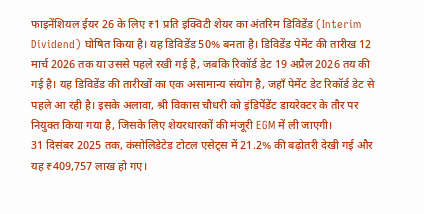फाइनेंशियल ईयर 26 के लिए ₹1 प्रति इक्विटी शेयर का अंतरिम डिविडेंड (Interim Dividend) घोषित किया है। यह डिविडेंड 50% बनता है। डिविडेंड पेमेंट की तारीख 12 मार्च 2026 तक या उससे पहले रखी गई है, जबकि रिकॉर्ड डेट 19 अप्रैल 2026 तय की गई है। यह डिविडेंड की तारीखों का एक असामान्य संयोग है, जहाँ पेमेंट डेट रिकॉर्ड डेट से पहले आ रही है। इसके अलावा, श्री विकास चौधरी को इंडिपेंडेंट डायरेक्टर के तौर पर नियुक्त किया गया है, जिसके लिए शेयरधारकों की मंजूरी EGM में ली जाएगी।
31 दिसंबर 2025 तक, कंसोलिडेटेड टोटल एसेट्स में 21.2% की बढ़ोतरी देखी गई और यह ₹409,757 लाख हो गए।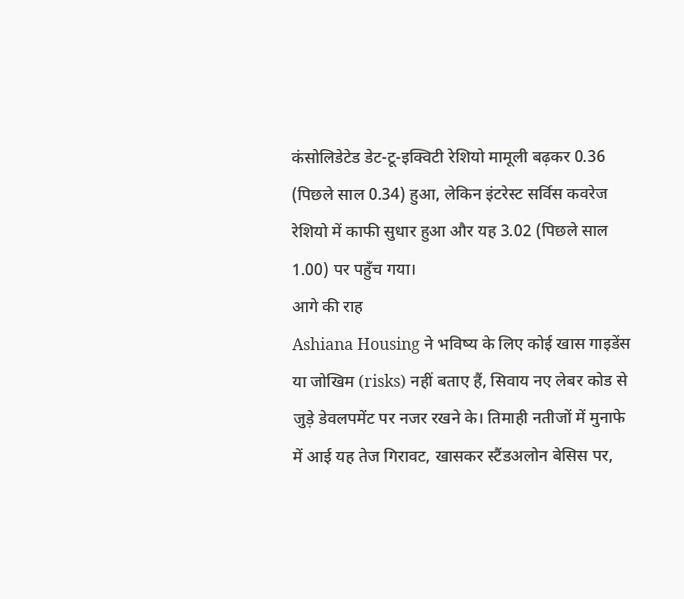कंसोलिडेटेड डेट-टू-इक्विटी रेशियो मामूली बढ़कर 0.36 (पिछले साल 0.34) हुआ, लेकिन इंटरेस्ट सर्विस कवरेज रेशियो में काफी सुधार हुआ और यह 3.02 (पिछले साल 1.00) पर पहुँच गया।
आगे की राह
Ashiana Housing ने भविष्य के लिए कोई खास गाइडेंस या जोखिम (risks) नहीं बताए हैं, सिवाय नए लेबर कोड से जुड़े डेवलपमेंट पर नजर रखने के। तिमाही नतीजों में मुनाफे में आई यह तेज गिरावट, खासकर स्टैंडअलोन बेसिस पर,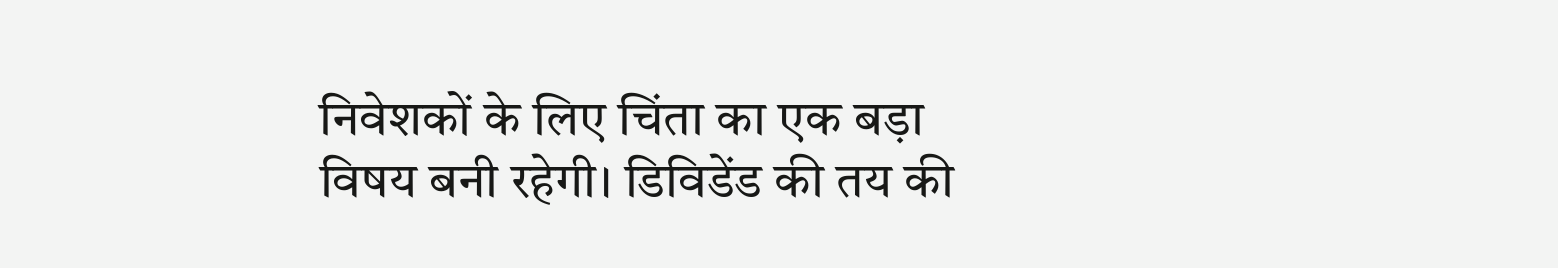निवेशकों के लिए चिंता का एक बड़ा विषय बनी रहेगी। डिविडेंड की तय की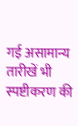गई असामान्य तारीखें भी स्पष्टीकरण की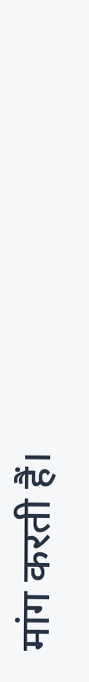मांग करती हैं।